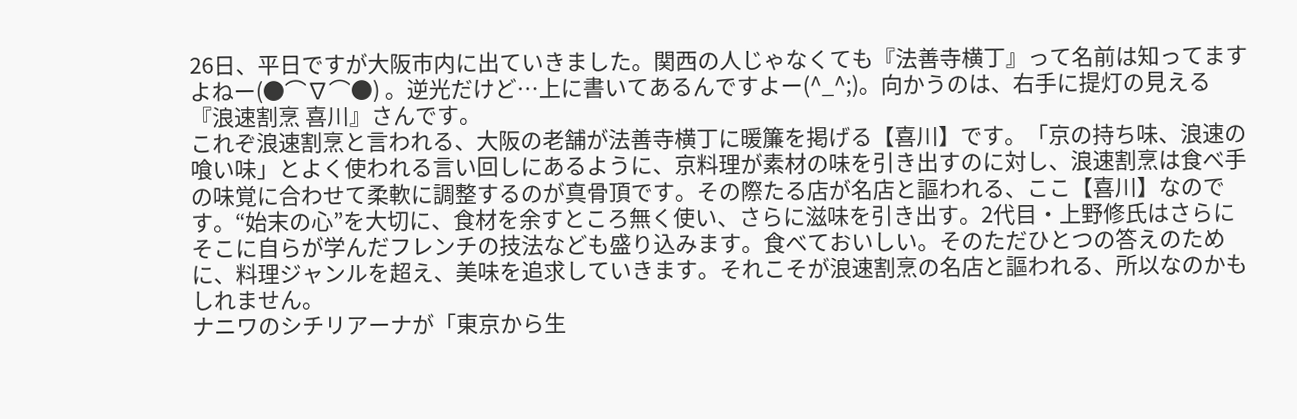26日、平日ですが大阪市内に出ていきました。関西の人じゃなくても『法善寺横丁』って名前は知ってますよねー(●⌒∇⌒●) 。逆光だけど…上に書いてあるんですよー(^_^;)。向かうのは、右手に提灯の見える『浪速割烹 喜川』さんです。
これぞ浪速割烹と言われる、大阪の老舗が法善寺横丁に暖簾を掲げる【喜川】です。「京の持ち味、浪速の喰い味」とよく使われる言い回しにあるように、京料理が素材の味を引き出すのに対し、浪速割烹は食べ手の味覚に合わせて柔軟に調整するのが真骨頂です。その際たる店が名店と謳われる、ここ【喜川】なのです。“始末の心”を大切に、食材を余すところ無く使い、さらに滋味を引き出す。2代目・上野修氏はさらにそこに自らが学んだフレンチの技法なども盛り込みます。食べておいしい。そのただひとつの答えのために、料理ジャンルを超え、美味を追求していきます。それこそが浪速割烹の名店と謳われる、所以なのかもしれません。
ナニワのシチリアーナが「東京から生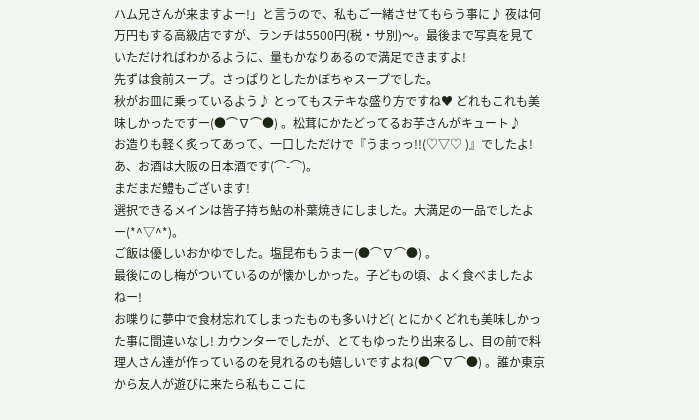ハム兄さんが来ますよー!」と言うので、私もご一緒させてもらう事に♪ 夜は何万円もする高級店ですが、ランチは5500円(税・サ別)〜。最後まで写真を見ていただければわかるように、量もかなりあるので満足できますよ!
先ずは食前スープ。さっぱりとしたかぼちゃスープでした。
秋がお皿に乗っているよう♪ とってもステキな盛り方ですね♥ どれもこれも美味しかったですー(●⌒∇⌒●) 。松茸にかたどってるお芋さんがキュート♪
お造りも軽く炙ってあって、一口しただけで『うまっっ!!(♡▽♡ )』でしたよ! あ、お酒は大阪の日本酒です(⌒-⌒)。
まだまだ鱧もございます!
選択できるメインは皆子持ち鮎の朴葉焼きにしました。大満足の一品でしたよー(*^▽^*)。
ご飯は優しいおかゆでした。塩昆布もうまー(●⌒∇⌒●) 。
最後にのし梅がついているのが懐かしかった。子どもの頃、よく食べましたよねー!
お喋りに夢中で食材忘れてしまったものも多いけど( とにかくどれも美味しかった事に間違いなし! カウンターでしたが、とてもゆったり出来るし、目の前で料理人さん達が作っているのを見れるのも嬉しいですよね(●⌒∇⌒●) 。誰か東京から友人が遊びに来たら私もここに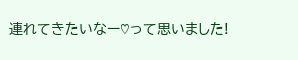連れてきたいなー♡って思いました!